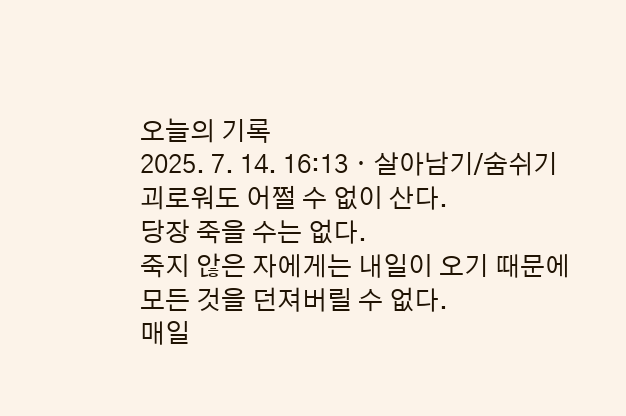오늘의 기록
2025. 7. 14. 16:13ㆍ살아남기/숨쉬기
괴로워도 어쩔 수 없이 산다.
당장 죽을 수는 없다.
죽지 않은 자에게는 내일이 오기 때문에
모든 것을 던져버릴 수 없다.
매일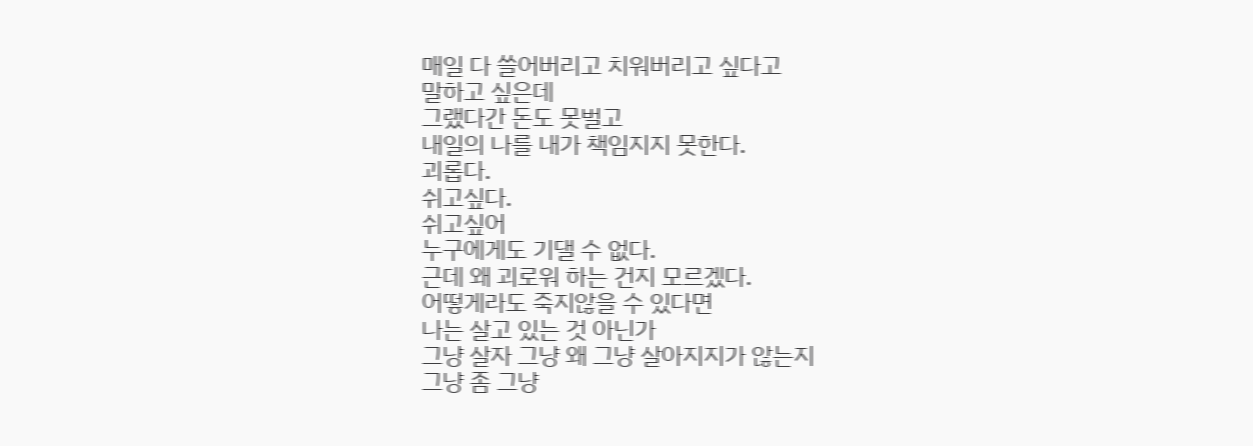매일 다 쓸어버리고 치워버리고 싶다고
말하고 싶은데
그랬다간 돈도 못벌고
내일의 나를 내가 책임지지 못한다.
괴롭다.
쉬고싶다.
쉬고싶어
누구에게도 기댈 수 없다.
근데 왜 괴로워 하는 건지 모르겠다.
어떻게라도 죽지않을 수 있다면
나는 살고 있는 것 아닌가
그냥 살자 그냥 왜 그냥 살아지지가 않는지
그냥 좀 그냥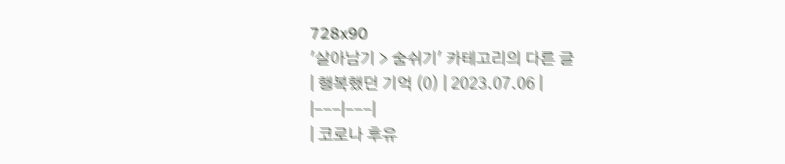728x90
'살아남기 > 숨쉬기' 카테고리의 다른 글
| 행복했던 기억 (0) | 2023.07.06 |
|---|---|
| 코로나 후유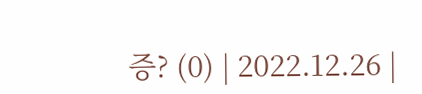증? (0) | 2022.12.26 |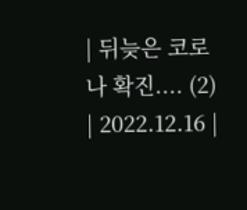| 뒤늦은 코로나 확진.... (2) | 2022.12.16 |